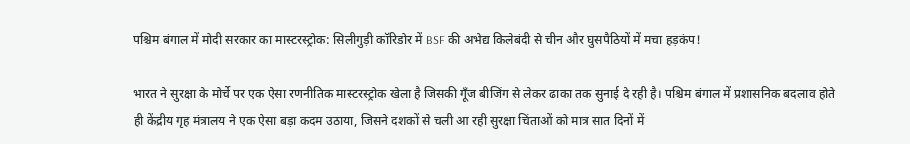पश्चिम बंगाल में मोदी सरकार का मास्टरस्ट्रोक: सिलीगुड़ी कॉरिडोर में BSF की अभेद्य किलेबंदी से चीन और घुसपैठियों में मचा हड़कंप!

भारत ने सुरक्षा के मोर्चे पर एक ऐसा रणनीतिक मास्टरस्ट्रोक खेला है जिसकी गूँज बीजिंग से लेकर ढाका तक सुनाई दे रही है। पश्चिम बंगाल में प्रशासनिक बदलाव होते ही केंद्रीय गृह मंत्रालय ने एक ऐसा बड़ा कदम उठाया, जिसने दशकों से चली आ रही सुरक्षा चिंताओं को मात्र सात दिनों में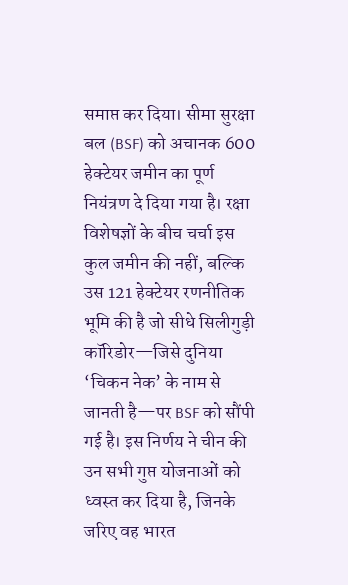समाप्त कर दिया। सीमा सुरक्षा बल (BSF) को अचानक 600 हेक्टेयर जमीन का पूर्ण नियंत्रण दे दिया गया है। रक्षा विशेषज्ञों के बीच चर्चा इस कुल जमीन की नहीं, बल्कि उस 121 हेक्टेयर रणनीतिक भूमि की है जो सीधे सिलीगुड़ी कॉरिडोर—जिसे दुनिया ‘चिकन नेक’ के नाम से जानती है—पर BSF को सौंपी गई है। इस निर्णय ने चीन की उन सभी गुप्त योजनाओं को ध्वस्त कर दिया है, जिनके जरिए वह भारत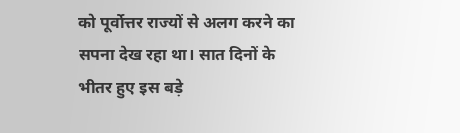को पूर्वोत्तर राज्यों से अलग करने का सपना देख रहा था। सात दिनों के भीतर हुए इस बड़े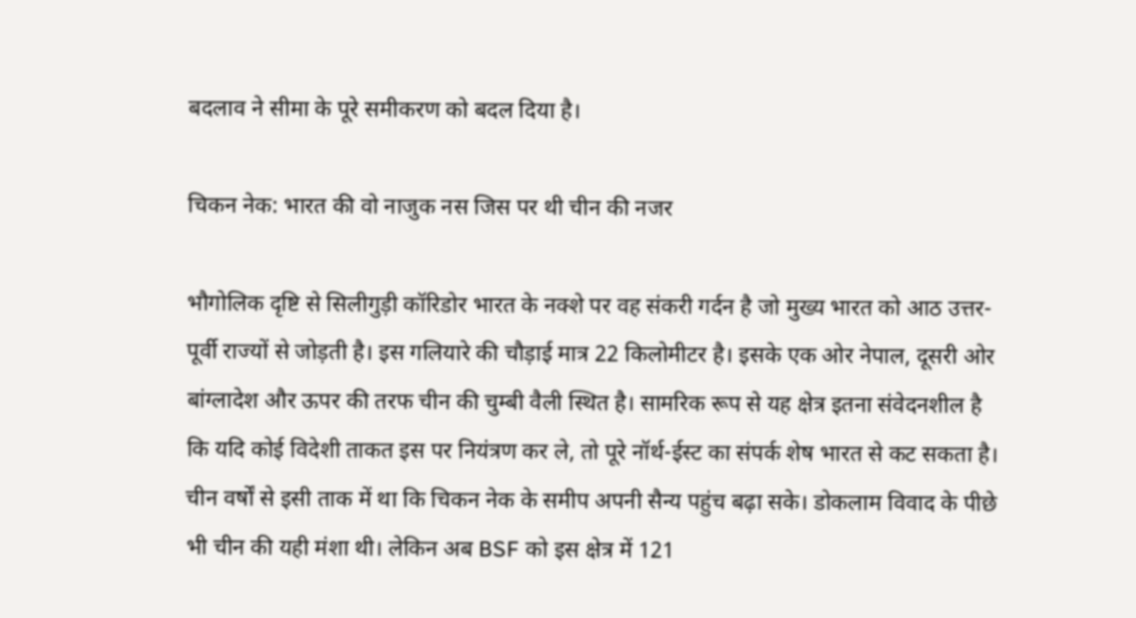बदलाव ने सीमा के पूरे समीकरण को बदल दिया है।

चिकन नेक: भारत की वो नाजुक नस जिस पर थी चीन की नजर

भौगोलिक दृष्टि से सिलीगुड़ी कॉरिडोर भारत के नक्शे पर वह संकरी गर्दन है जो मुख्य भारत को आठ उत्तर-पूर्वी राज्यों से जोड़ती है। इस गलियारे की चौड़ाई मात्र 22 किलोमीटर है। इसके एक ओर नेपाल, दूसरी ओर बांग्लादेश और ऊपर की तरफ चीन की चुम्बी वैली स्थित है। सामरिक रूप से यह क्षेत्र इतना संवेदनशील है कि यदि कोई विदेशी ताकत इस पर नियंत्रण कर ले, तो पूरे नॉर्थ-ईस्ट का संपर्क शेष भारत से कट सकता है। चीन वर्षों से इसी ताक में था कि चिकन नेक के समीप अपनी सैन्य पहुंच बढ़ा सके। डोकलाम विवाद के पीछे भी चीन की यही मंशा थी। लेकिन अब BSF को इस क्षेत्र में 121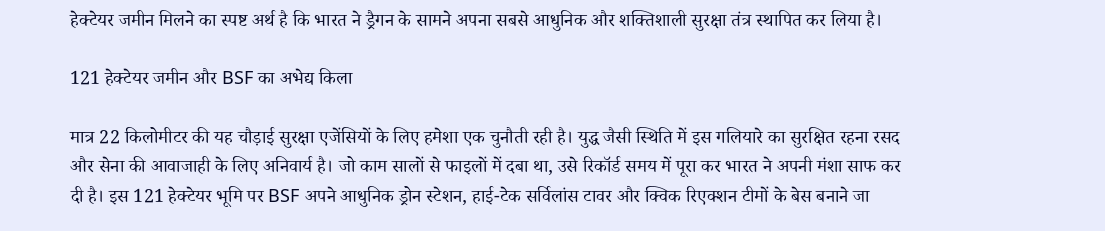हेक्टेयर जमीन मिलने का स्पष्ट अर्थ है कि भारत ने ड्रैगन के सामने अपना सबसे आधुनिक और शक्तिशाली सुरक्षा तंत्र स्थापित कर लिया है।

121 हेक्टेयर जमीन और BSF का अभेद्य किला

मात्र 22 किलोमीटर की यह चौड़ाई सुरक्षा एजेंसियों के लिए हमेशा एक चुनौती रही है। युद्ध जैसी स्थिति में इस गलियारे का सुरक्षित रहना रसद और सेना की आवाजाही के लिए अनिवार्य है। जो काम सालों से फाइलों में दबा था, उसे रिकॉर्ड समय में पूरा कर भारत ने अपनी मंशा साफ कर दी है। इस 121 हेक्टेयर भूमि पर BSF अपने आधुनिक ड्रोन स्टेशन, हाई-टेक सर्विलांस टावर और क्विक रिएक्शन टीमों के बेस बनाने जा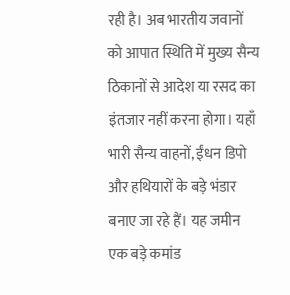रही है। अब भारतीय जवानों को आपात स्थिति में मुख्य सैन्य ठिकानों से आदेश या रसद का इंतजार नहीं करना होगा। यहाँ भारी सैन्य वाहनों, ईंधन डिपो और हथियारों के बड़े भंडार बनाए जा रहे हैं। यह जमीन एक बड़े कमांड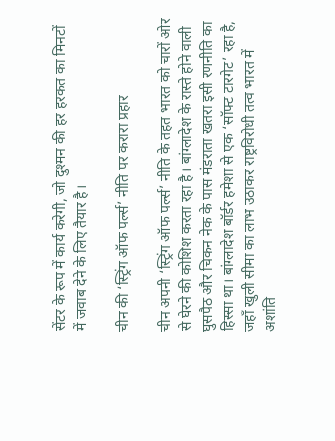सेंटर के रूप में कार्य करेगी, जो दुश्मन की हर हरकत का मिनटों में जवाब देने के लिए तैयार है।

चीन की ‘स्ट्रिंग ऑफ पर्ल्स’ नीति पर करारा प्रहार

चीन अपनी ‘स्ट्रिंग ऑफ पर्ल्स’ नीति के तहत भारत को चारों ओर से घेरने की कोशिश करता रहा है। बांग्लादेश के रास्ते होने वाली घुसपैठ और चिकन नेक के पास मंडराता खतरा इसी रणनीति का हिस्सा था। बांग्लादेश बॉर्डर हमेशा से एक ‘सॉफ्ट टारगेट’ रहा है, जहाँ खुली सीमा का लाभ उठाकर राष्ट्रविरोधी तत्व भारत में अशांति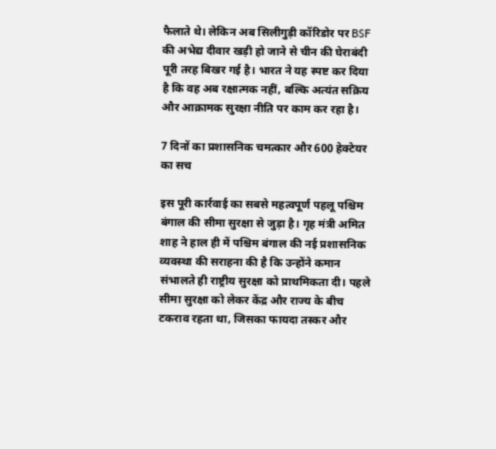फैलाते थे। लेकिन अब सिलीगुड़ी कॉरिडोर पर BSF की अभेद्य दीवार खड़ी हो जाने से चीन की घेराबंदी पूरी तरह बिखर गई है। भारत ने यह स्पष्ट कर दिया है कि वह अब रक्षात्मक नहीं, बल्कि अत्यंत सक्रिय और आक्रामक सुरक्षा नीति पर काम कर रहा है।

7 दिनों का प्रशासनिक चमत्कार और 600 हेक्टेयर का सच

इस पूरी कार्रवाई का सबसे महत्वपूर्ण पहलू पश्चिम बंगाल की सीमा सुरक्षा से जुड़ा है। गृह मंत्री अमित शाह ने हाल ही में पश्चिम बंगाल की नई प्रशासनिक व्यवस्था की सराहना की है कि उन्होंने कमान संभालते ही राष्ट्रीय सुरक्षा को प्राथमिकता दी। पहले सीमा सुरक्षा को लेकर केंद्र और राज्य के बीच टकराव रहता था, जिसका फायदा तस्कर और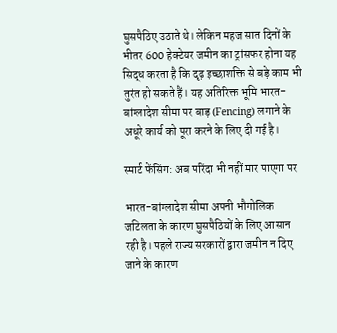घुसपैठिए उठाते थे। लेकिन महज सात दिनों के भीतर 600 हेक्टेयर जमीन का ट्रांसफर होना यह सिद्ध करता है कि दृढ़ इच्छाशक्ति से बड़े काम भी तुरंत हो सकते हैं। यह अतिरिक्त भूमि भारत-बांग्लादेश सीमा पर बाड़ (Fencing) लगाने के अधूरे कार्य को पूरा करने के लिए दी गई है।

स्मार्ट फेंसिंग: अब परिंदा भी नहीं मार पाएगा पर

भारत-बांग्लादेश सीमा अपनी भौगोलिक जटिलता के कारण घुसपैठियों के लिए आसान रही है। पहले राज्य सरकारों द्वारा जमीन न दिए जाने के कारण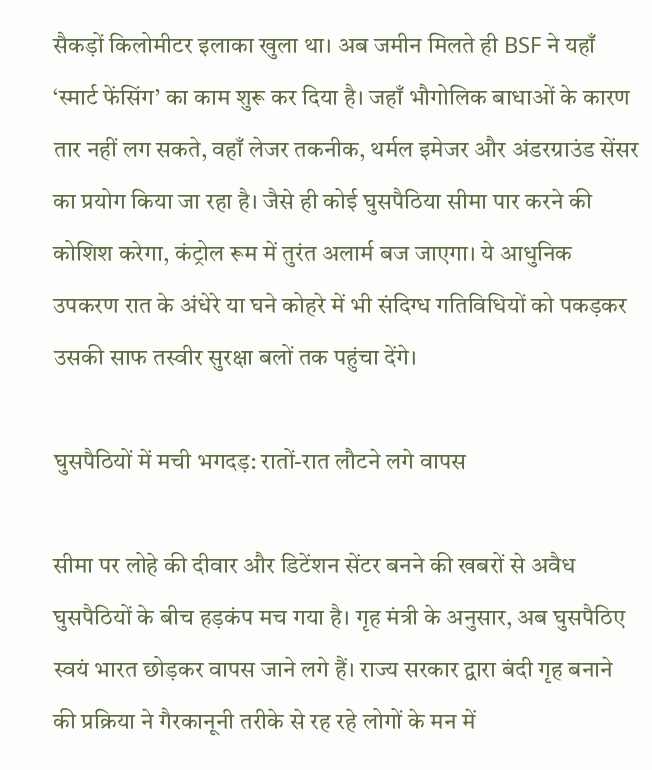सैकड़ों किलोमीटर इलाका खुला था। अब जमीन मिलते ही BSF ने यहाँ ‘स्मार्ट फेंसिंग’ का काम शुरू कर दिया है। जहाँ भौगोलिक बाधाओं के कारण तार नहीं लग सकते, वहाँ लेजर तकनीक, थर्मल इमेजर और अंडरग्राउंड सेंसर का प्रयोग किया जा रहा है। जैसे ही कोई घुसपैठिया सीमा पार करने की कोशिश करेगा, कंट्रोल रूम में तुरंत अलार्म बज जाएगा। ये आधुनिक उपकरण रात के अंधेरे या घने कोहरे में भी संदिग्ध गतिविधियों को पकड़कर उसकी साफ तस्वीर सुरक्षा बलों तक पहुंचा देंगे।

घुसपैठियों में मची भगदड़: रातों-रात लौटने लगे वापस

सीमा पर लोहे की दीवार और डिटेंशन सेंटर बनने की खबरों से अवैध घुसपैठियों के बीच हड़कंप मच गया है। गृह मंत्री के अनुसार, अब घुसपैठिए स्वयं भारत छोड़कर वापस जाने लगे हैं। राज्य सरकार द्वारा बंदी गृह बनाने की प्रक्रिया ने गैरकानूनी तरीके से रह रहे लोगों के मन में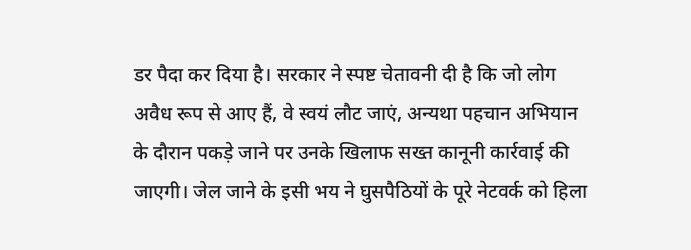डर पैदा कर दिया है। सरकार ने स्पष्ट चेतावनी दी है कि जो लोग अवैध रूप से आए हैं, वे स्वयं लौट जाएं, अन्यथा पहचान अभियान के दौरान पकड़े जाने पर उनके खिलाफ सख्त कानूनी कार्रवाई की जाएगी। जेल जाने के इसी भय ने घुसपैठियों के पूरे नेटवर्क को हिला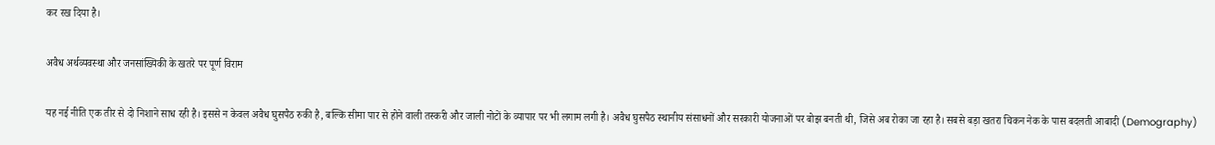कर रख दिया है।

अवैध अर्थव्यवस्था और जनसांख्यिकी के खतरे पर पूर्ण विराम

यह नई नीति एक तीर से दो निशाने साध रही है। इससे न केवल अवैध घुसपैठ रुकी है, बल्कि सीमा पार से होने वाली तस्करी और जाली नोटों के व्यापार पर भी लगाम लगी है। अवैध घुसपैठ स्थानीय संसाधनों और सरकारी योजनाओं पर बोझ बनती थी, जिसे अब रोका जा रहा है। सबसे बड़ा खतरा चिकन नेक के पास बदलती आबादी (Demography)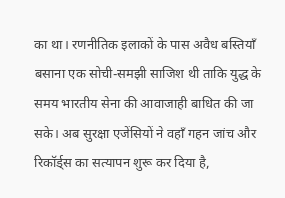का था। रणनीतिक इलाकों के पास अवैध बस्तियाँ बसाना एक सोची-समझी साजिश थी ताकि युद्ध के समय भारतीय सेना की आवाजाही बाधित की जा सके। अब सुरक्षा एजेंसियों ने वहाँ गहन जांच और रिकॉर्ड्स का सत्यापन शुरू कर दिया है,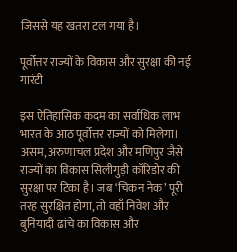जिससे यह खतरा टल गया है।

पूर्वोत्तर राज्यों के विकास और सुरक्षा की नई गारंटी

इस ऐतिहासिक कदम का सर्वाधिक लाभ भारत के आठ पूर्वोत्तर राज्यों को मिलेगा। असम, अरुणाचल प्रदेश और मणिपुर जैसे राज्यों का विकास सिलीगुड़ी कॉरिडोर की सुरक्षा पर टिका है। जब ‘चिकन नेक’ पूरी तरह सुरक्षित होगा, तो वहाँ निवेश और बुनियादी ढांचे का विकास और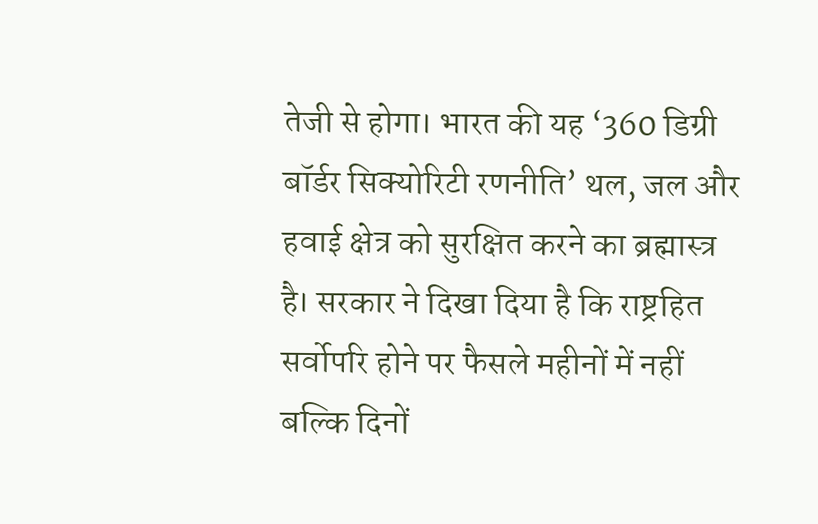तेजी से होगा। भारत की यह ‘360 डिग्री बॉर्डर सिक्योरिटी रणनीति’ थल, जल और हवाई क्षेत्र को सुरक्षित करने का ब्रह्मास्त्र है। सरकार ने दिखा दिया है कि राष्ट्रहित सर्वोपरि होने पर फैसले महीनों में नहीं बल्कि दिनों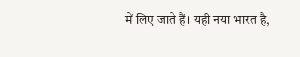में लिए जाते हैं। यही नया भारत है,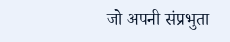जो अपनी संप्रभुता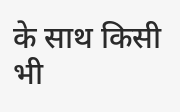के साथ किसी भी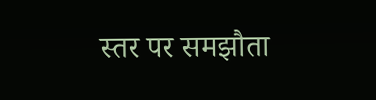स्तर पर समझौता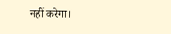नहीं करेगा।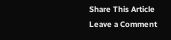Share This Article
Leave a Comment